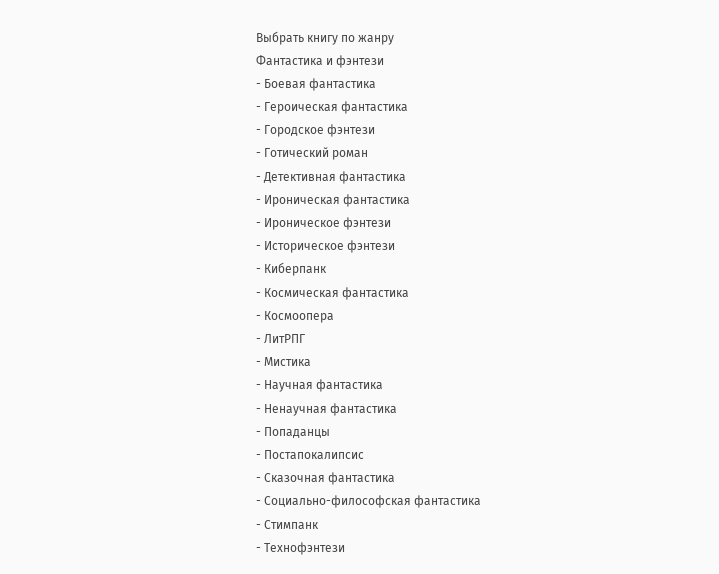Выбрать книгу по жанру
Фантастика и фэнтези
- Боевая фантастика
- Героическая фантастика
- Городское фэнтези
- Готический роман
- Детективная фантастика
- Ироническая фантастика
- Ироническое фэнтези
- Историческое фэнтези
- Киберпанк
- Космическая фантастика
- Космоопера
- ЛитРПГ
- Мистика
- Научная фантастика
- Ненаучная фантастика
- Попаданцы
- Постапокалипсис
- Сказочная фантастика
- Социально-философская фантастика
- Стимпанк
- Технофэнтези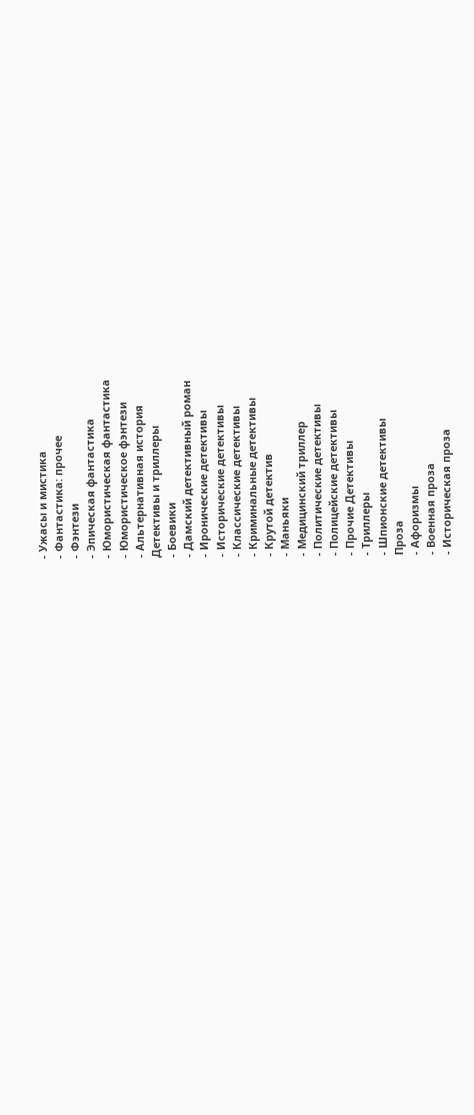- Ужасы и мистика
- Фантастика: прочее
- Фэнтези
- Эпическая фантастика
- Юмористическая фантастика
- Юмористическое фэнтези
- Альтернативная история
Детективы и триллеры
- Боевики
- Дамский детективный роман
- Иронические детективы
- Исторические детективы
- Классические детективы
- Криминальные детективы
- Крутой детектив
- Маньяки
- Медицинский триллер
- Политические детективы
- Полицейские детективы
- Прочие Детективы
- Триллеры
- Шпионские детективы
Проза
- Афоризмы
- Военная проза
- Историческая проза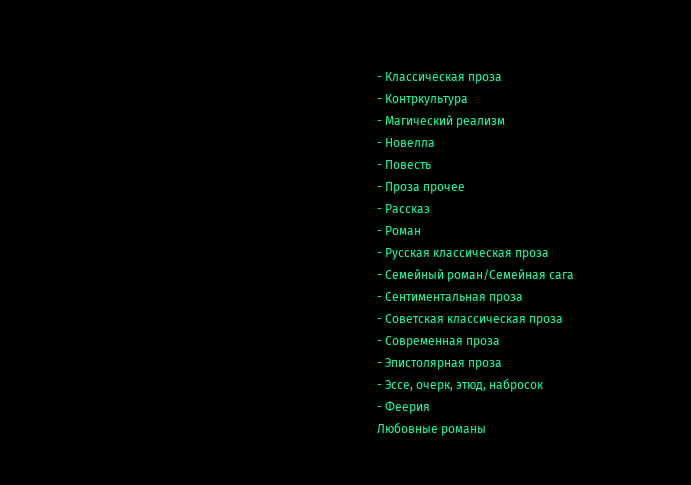- Классическая проза
- Контркультура
- Магический реализм
- Новелла
- Повесть
- Проза прочее
- Рассказ
- Роман
- Русская классическая проза
- Семейный роман/Семейная сага
- Сентиментальная проза
- Советская классическая проза
- Современная проза
- Эпистолярная проза
- Эссе, очерк, этюд, набросок
- Феерия
Любовные романы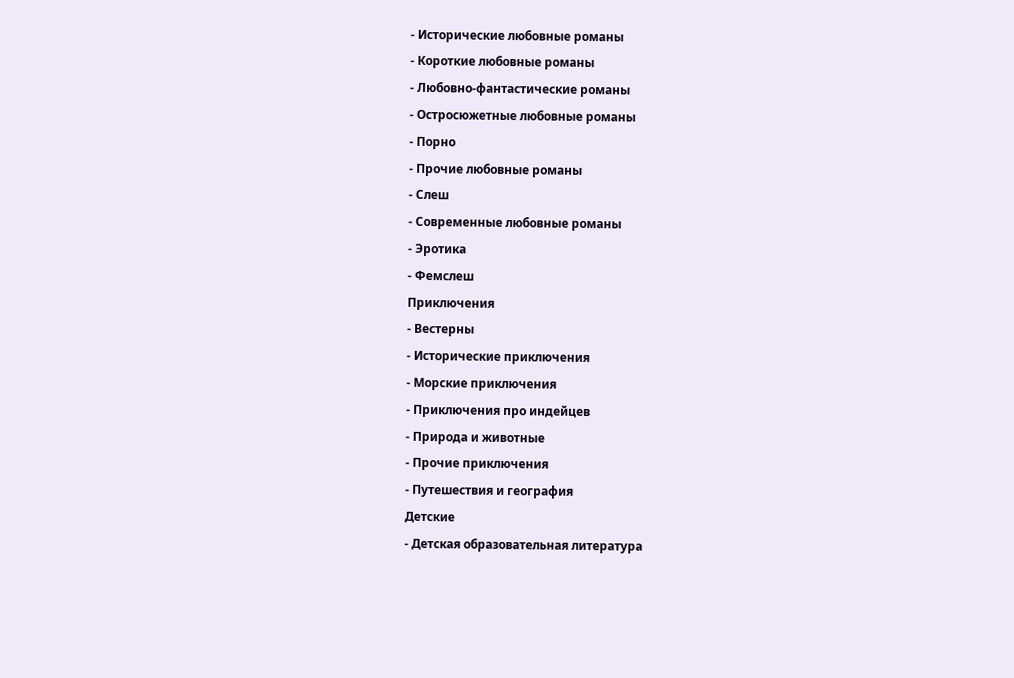- Исторические любовные романы
- Короткие любовные романы
- Любовно-фантастические романы
- Остросюжетные любовные романы
- Порно
- Прочие любовные романы
- Слеш
- Современные любовные романы
- Эротика
- Фемслеш
Приключения
- Вестерны
- Исторические приключения
- Морские приключения
- Приключения про индейцев
- Природа и животные
- Прочие приключения
- Путешествия и география
Детские
- Детская образовательная литература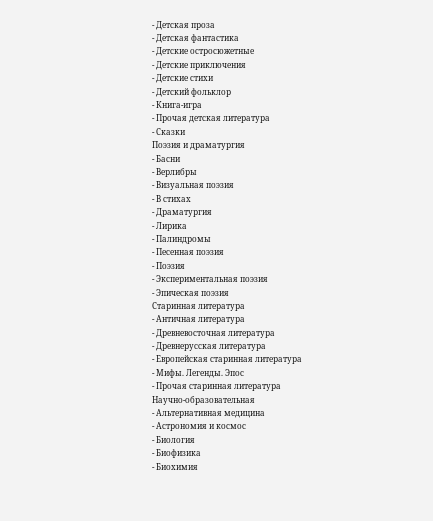- Детская проза
- Детская фантастика
- Детские остросюжетные
- Детские приключения
- Детские стихи
- Детский фольклор
- Книга-игра
- Прочая детская литература
- Сказки
Поэзия и драматургия
- Басни
- Верлибры
- Визуальная поэзия
- В стихах
- Драматургия
- Лирика
- Палиндромы
- Песенная поэзия
- Поэзия
- Экспериментальная поэзия
- Эпическая поэзия
Старинная литература
- Античная литература
- Древневосточная литература
- Древнерусская литература
- Европейская старинная литература
- Мифы. Легенды. Эпос
- Прочая старинная литература
Научно-образовательная
- Альтернативная медицина
- Астрономия и космос
- Биология
- Биофизика
- Биохимия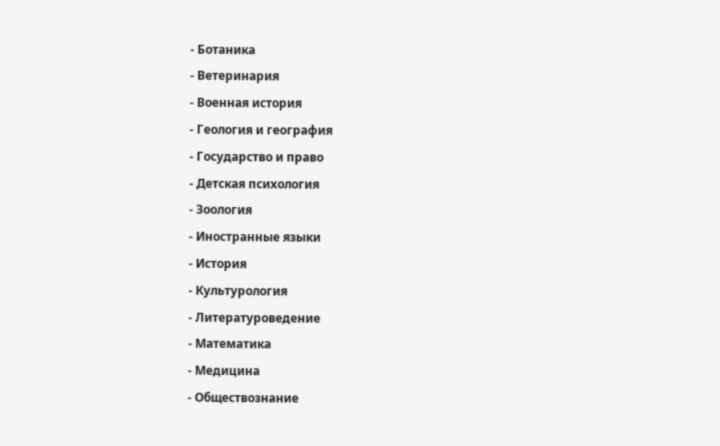- Ботаника
- Ветеринария
- Военная история
- Геология и география
- Государство и право
- Детская психология
- Зоология
- Иностранные языки
- История
- Культурология
- Литературоведение
- Математика
- Медицина
- Обществознание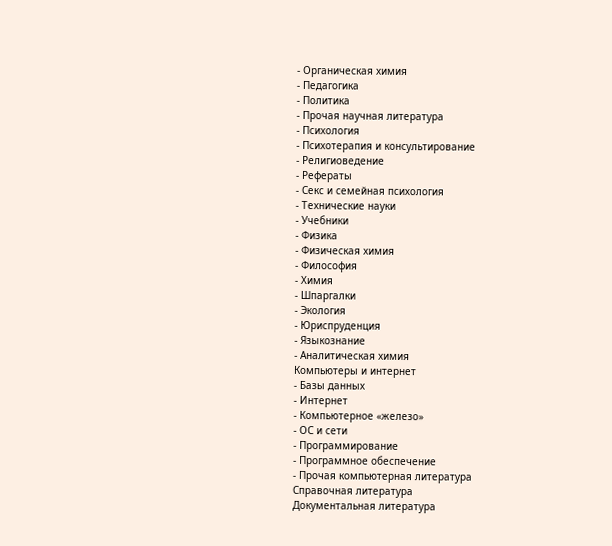- Органическая химия
- Педагогика
- Политика
- Прочая научная литература
- Психология
- Психотерапия и консультирование
- Религиоведение
- Рефераты
- Секс и семейная психология
- Технические науки
- Учебники
- Физика
- Физическая химия
- Философия
- Химия
- Шпаргалки
- Экология
- Юриспруденция
- Языкознание
- Аналитическая химия
Компьютеры и интернет
- Базы данных
- Интернет
- Компьютерное «железо»
- ОС и сети
- Программирование
- Программное обеспечение
- Прочая компьютерная литература
Справочная литература
Документальная литература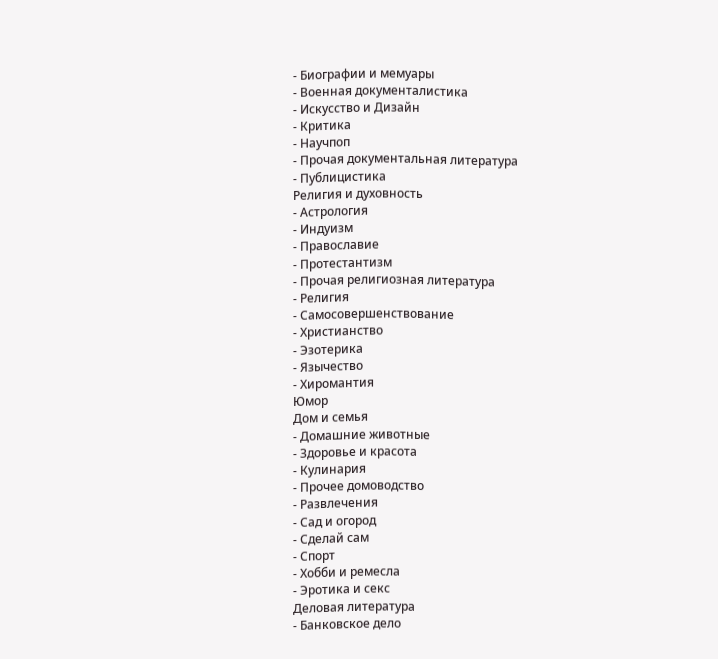- Биографии и мемуары
- Военная документалистика
- Искусство и Дизайн
- Критика
- Научпоп
- Прочая документальная литература
- Публицистика
Религия и духовность
- Астрология
- Индуизм
- Православие
- Протестантизм
- Прочая религиозная литература
- Религия
- Самосовершенствование
- Христианство
- Эзотерика
- Язычество
- Хиромантия
Юмор
Дом и семья
- Домашние животные
- Здоровье и красота
- Кулинария
- Прочее домоводство
- Развлечения
- Сад и огород
- Сделай сам
- Спорт
- Хобби и ремесла
- Эротика и секс
Деловая литература
- Банковское дело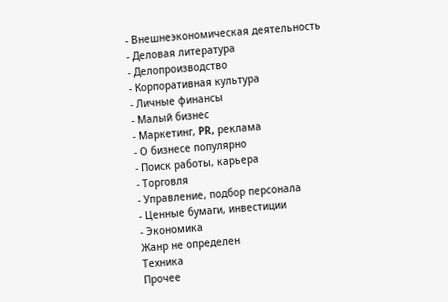- Внешнеэкономическая деятельность
- Деловая литература
- Делопроизводство
- Корпоративная культура
- Личные финансы
- Малый бизнес
- Маркетинг, PR, реклама
- О бизнесе популярно
- Поиск работы, карьера
- Торговля
- Управление, подбор персонала
- Ценные бумаги, инвестиции
- Экономика
Жанр не определен
Техника
Прочее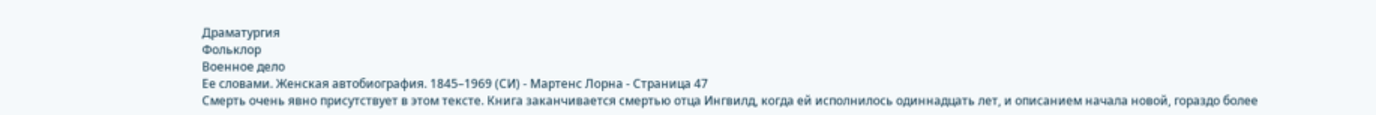Драматургия
Фольклор
Военное дело
Ее словами. Женская автобиография. 1845–1969 (СИ) - Мартенс Лорна - Страница 47
Смерть очень явно присутствует в этом тексте. Книга заканчивается смертью отца Ингвилд, когда ей исполнилось одиннадцать лет, и описанием начала новой, гораздо более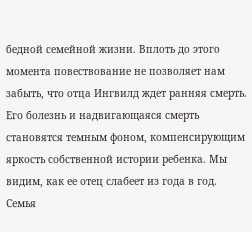бедной семейной жизни. Вплоть до этого момента повествование не позволяет нам забыть, что отца Ингвилд ждет ранняя смерть. Его болезнь и надвигающаяся смерть становятся темным фоном, компенсирующим яркость собственной истории ребенка. Мы видим, как ее отец слабеет из года в год. Семья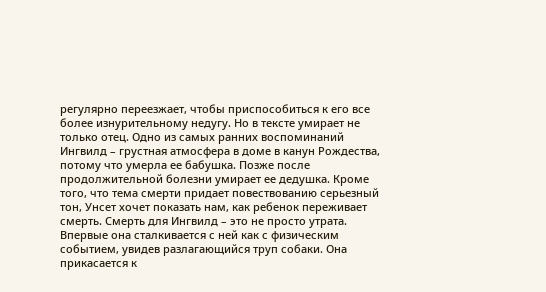регулярно переезжает, чтобы приспособиться к его все более изнурительному недугу. Но в тексте умирает не только отец. Одно из самых ранних воспоминаний Ингвилд – грустная атмосфера в доме в канун Рождества, потому что умерла ее бабушка. Позже после продолжительной болезни умирает ее дедушка. Кроме того, что тема смерти придает повествованию серьезный тон, Унсет хочет показать нам, как ребенок переживает смерть. Смерть для Ингвилд – это не просто утрата. Впервые она сталкивается с ней как с физическим событием, увидев разлагающийся труп собаки. Она прикасается к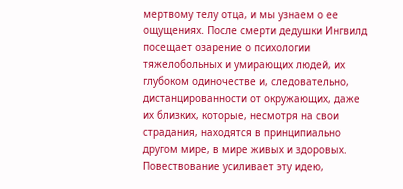мертвому телу отца, и мы узнаем о ее ощущениях. После смерти дедушки Ингвилд посещает озарение о психологии тяжелобольных и умирающих людей, их глубоком одиночестве и, следовательно, дистанцированности от окружающих, даже их близких, которые, несмотря на свои страдания, находятся в принципиально другом мире, в мире живых и здоровых. Повествование усиливает эту идею,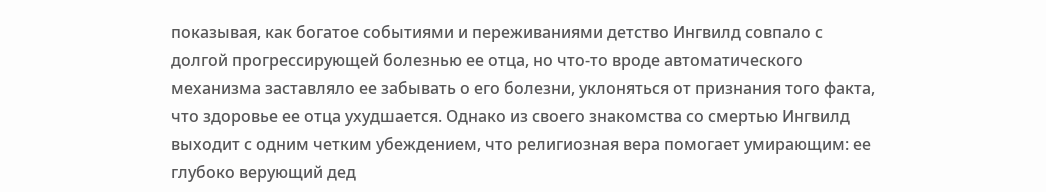показывая, как богатое событиями и переживаниями детство Ингвилд совпало с долгой прогрессирующей болезнью ее отца, но что-то вроде автоматического механизма заставляло ее забывать о его болезни, уклоняться от признания того факта, что здоровье ее отца ухудшается. Однако из своего знакомства со смертью Ингвилд выходит с одним четким убеждением, что религиозная вера помогает умирающим: ее глубоко верующий дед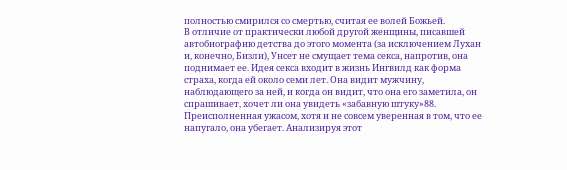полностью смирился со смертью, считая ее волей Божьей.
В отличие от практически любой другой женщины, писавшей автобиографию детства до этого момента (за исключением Лухан и, конечно, Бизли), Унсет не смущает тема секса, напротив, она поднимает ее. Идея секса входит в жизнь Ингвилд как форма страха, когда ей около семи лет. Она видит мужчину, наблюдающего за ней, и когда он видит, что она его заметила, он спрашивает, хочет ли она увидеть «забавную штуку»88. Преисполненная ужасом, хотя и не совсем уверенная в том, что ее напугало, она убегает. Анализируя этот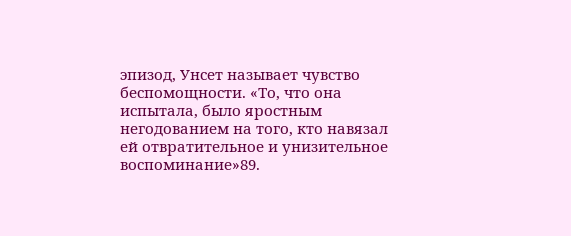эпизод, Унсет называет чувство беспомощности. «То, что она испытала, было яростным негодованием на того, кто навязал ей отвратительное и унизительное воспоминание»89.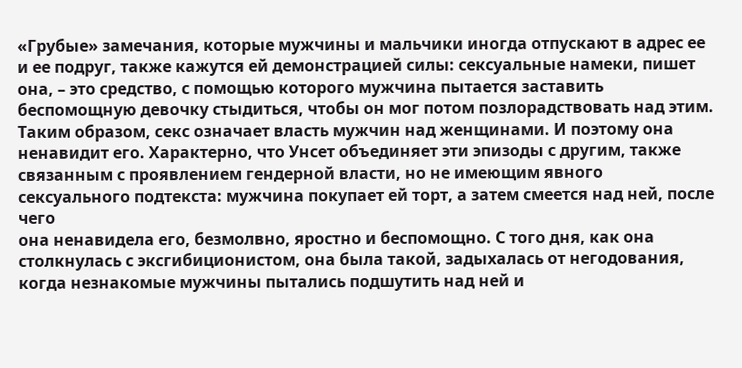«Грубые» замечания, которые мужчины и мальчики иногда отпускают в адрес ее и ее подруг, также кажутся ей демонстрацией силы: сексуальные намеки, пишет она, – это средство, с помощью которого мужчина пытается заставить беспомощную девочку стыдиться, чтобы он мог потом позлорадствовать над этим. Таким образом, секс означает власть мужчин над женщинами. И поэтому она ненавидит его. Характерно, что Унсет объединяет эти эпизоды с другим, также связанным с проявлением гендерной власти, но не имеющим явного сексуального подтекста: мужчина покупает ей торт, а затем смеется над ней, после чего
она ненавидела его, безмолвно, яростно и беспомощно. С того дня, как она столкнулась с эксгибиционистом, она была такой, задыхалась от негодования, когда незнакомые мужчины пытались подшутить над ней и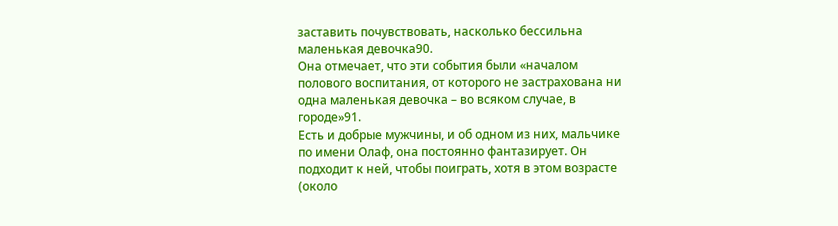заставить почувствовать, насколько бессильна маленькая девочка90.
Она отмечает, что эти события были «началом полового воспитания, от которого не застрахована ни одна маленькая девочка – во всяком случае, в городе»91.
Есть и добрые мужчины, и об одном из них, мальчике по имени Олаф, она постоянно фантазирует. Он подходит к ней, чтобы поиграть, хотя в этом возрасте (около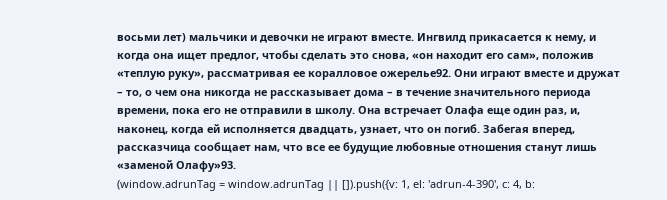восьми лет) мальчики и девочки не играют вместе. Ингвилд прикасается к нему, и когда она ищет предлог, чтобы сделать это снова, «он находит его сам», положив «теплую руку», рассматривая ее коралловое ожерелье92. Они играют вместе и дружат – то, о чем она никогда не рассказывает дома – в течение значительного периода времени, пока его не отправили в школу. Она встречает Олафа еще один раз, и, наконец, когда ей исполняется двадцать, узнает, что он погиб. Забегая вперед, рассказчица сообщает нам, что все ее будущие любовные отношения станут лишь «заменой Олафу»93.
(window.adrunTag = window.adrunTag || []).push({v: 1, el: 'adrun-4-390', c: 4, b: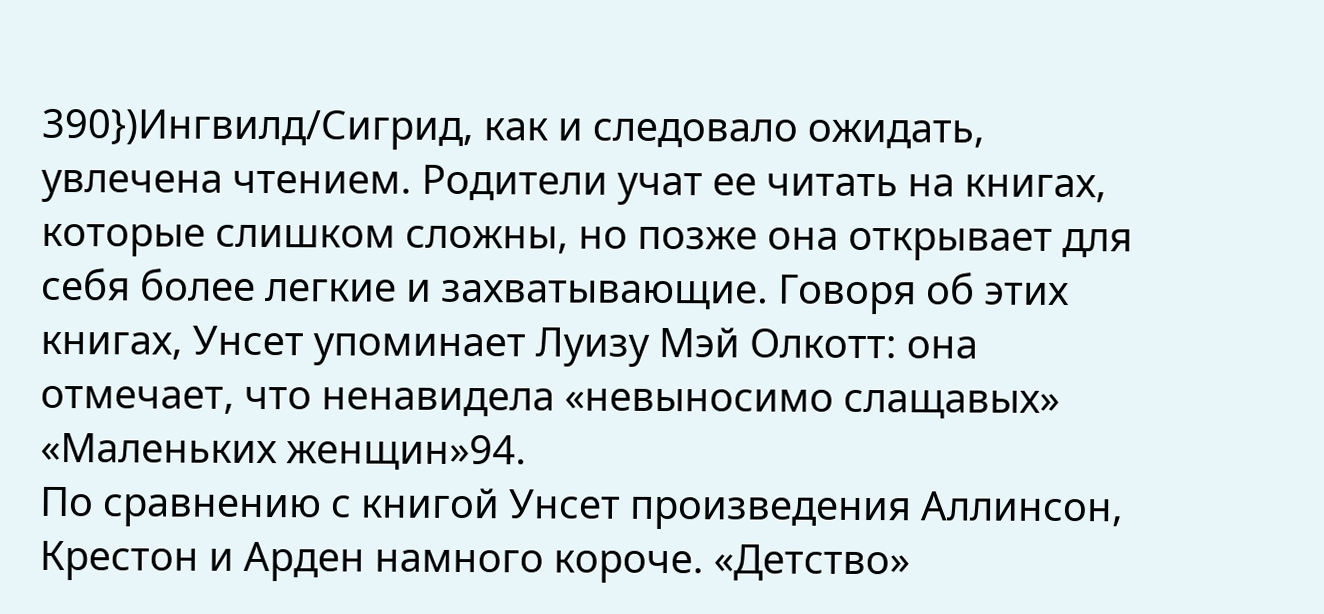390})Ингвилд/Сигрид, как и следовало ожидать, увлечена чтением. Родители учат ее читать на книгах, которые слишком сложны, но позже она открывает для себя более легкие и захватывающие. Говоря об этих книгах, Унсет упоминает Луизу Мэй Олкотт: она отмечает, что ненавидела «невыносимо слащавых» «Маленьких женщин»94.
По сравнению с книгой Унсет произведения Аллинсон, Крестон и Арден намного короче. «Детство»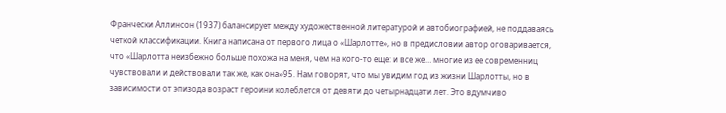Франчески Аллинсон (1937) балансирует между художественной литературой и автобиографией, не поддаваясь четкой классификации. Книга написана от первого лица о «Шарлотте», но в предисловии автор оговаривается, что «Шарлотта неизбежно больше похожа на меня, чем на кого-то еще: и все же… многие из ее современниц чувствовали и действовали так же, как она»95. Нам говорят, что мы увидим год из жизни Шарлотты, но в зависимости от эпизода возраст героини колеблется от девяти до четырнадцати лет. Это вдумчиво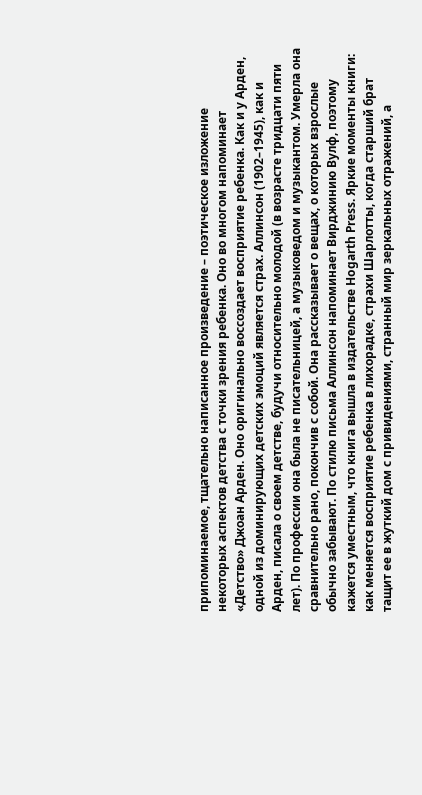припоминаемое, тщательно написанное произведение – поэтическое изложение некоторых аспектов детства с точки зрения ребенка. Оно во многом напоминает «Детство» Джоан Арден. Оно оригинально воссоздает восприятие ребенка. Как и у Арден, одной из доминирующих детских эмоций является страх. Аллинсон (1902–1945), как и Арден, писала о своем детстве, будучи относительно молодой (в возрасте тридцати пяти лет). По профессии она была не писательницей, а музыковедом и музыкантом. Умерла она сравнительно рано, покончив с собой. Она рассказывает о вещах, о которых взрослые обычно забывают. По стилю письма Аллинсон напоминает Вирджинию Вулф, поэтому кажется уместным, что книга вышла в издательстве Hogarth Press. Яркие моменты книги: как меняется восприятие ребенка в лихорадке, страхи Шарлотты, когда старший брат тащит ее в жуткий дом с привидениями, странный мир зеркальных отражений, а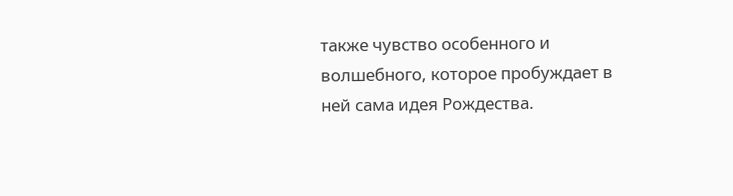также чувство особенного и волшебного, которое пробуждает в ней сама идея Рождества.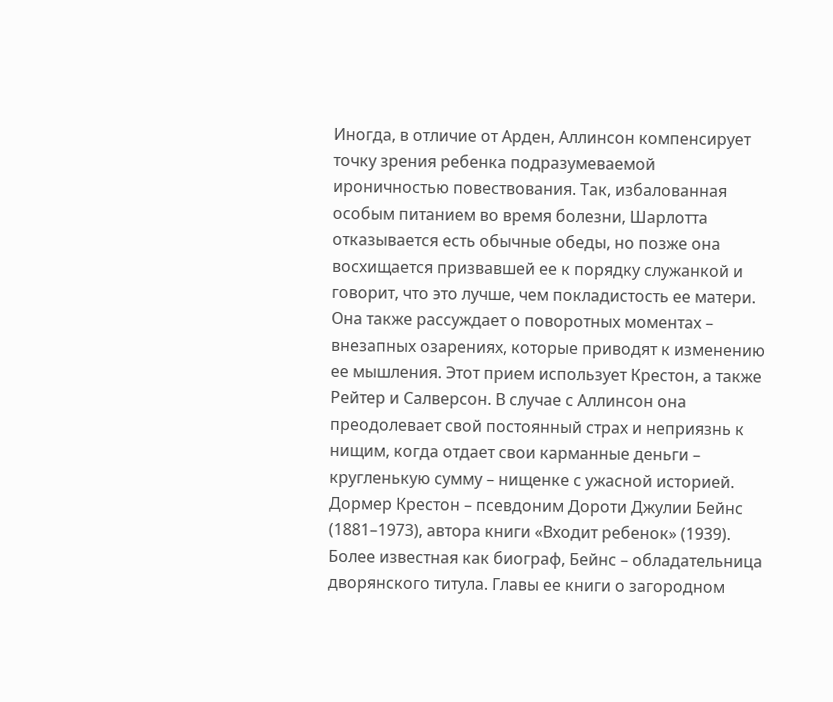Иногда, в отличие от Арден, Аллинсон компенсирует точку зрения ребенка подразумеваемой ироничностью повествования. Так, избалованная особым питанием во время болезни, Шарлотта отказывается есть обычные обеды, но позже она восхищается призвавшей ее к порядку служанкой и говорит, что это лучше, чем покладистость ее матери. Она также рассуждает о поворотных моментах – внезапных озарениях, которые приводят к изменению ее мышления. Этот прием использует Крестон, а также Рейтер и Салверсон. В случае с Аллинсон она преодолевает свой постоянный страх и неприязнь к нищим, когда отдает свои карманные деньги – кругленькую сумму – нищенке с ужасной историей.
Дормер Крестон – псевдоним Дороти Джулии Бейнс (1881–1973), автора книги «Входит ребенок» (1939). Более известная как биограф, Бейнс – обладательница дворянского титула. Главы ее книги о загородном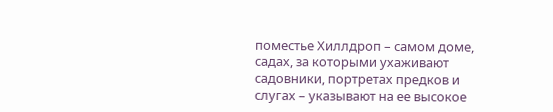поместье Хиллдроп – самом доме, садах, за которыми ухаживают садовники, портретах предков и слугах – указывают на ее высокое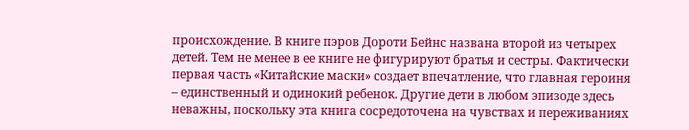происхождение. В книге пэров Дороти Бейнс названа второй из четырех детей. Тем не менее в ее книге не фигурируют братья и сестры. Фактически первая часть «Китайские маски» создает впечатление, что главная героиня – единственный и одинокий ребенок. Другие дети в любом эпизоде здесь неважны, поскольку эта книга сосредоточена на чувствах и переживаниях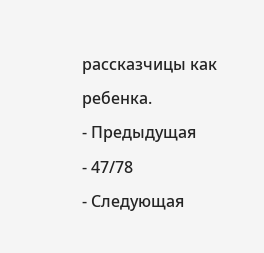рассказчицы как ребенка.
- Предыдущая
- 47/78
- Следующая